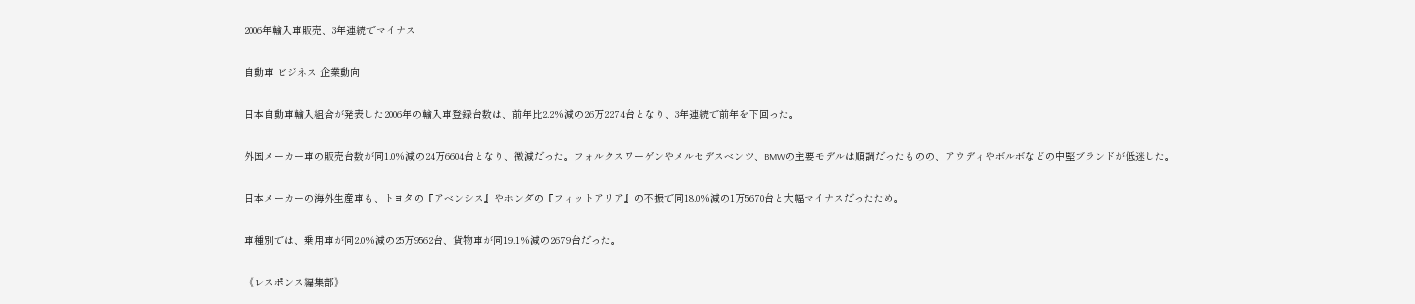2006年輸入車販売、3年連続でマイナス

自動車 ビジネス 企業動向

日本自動車輸入組合が発表した2006年の輸入車登録台数は、前年比2.2%減の26万2274台となり、3年連続で前年を下回った。

外国メーカー車の販売台数が同1.0%減の24万6604台となり、微減だった。フォルクスワーゲンやメルセデスベンツ、BMWの主要モデルは順調だったものの、アウディやボルボなどの中堅ブランドが低迷した。

日本メーカーの海外生産車も、トヨタの『アベンシス』やホンダの『フィットアリア』の不振で同18.0%減の1万5670台と大幅マイナスだったため。

車種別では、乗用車が同2.0%減の25万9562台、貨物車が同19.1%減の2679台だった。

《レスポンス編集部》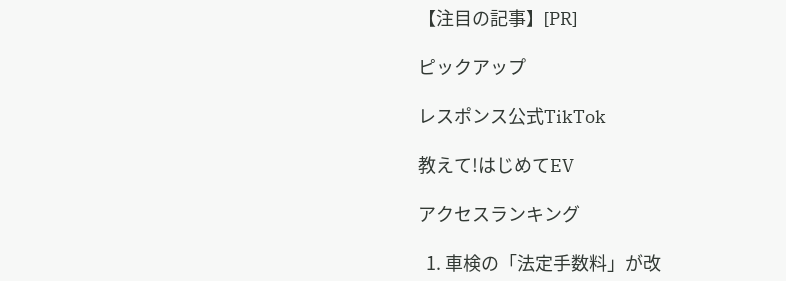【注目の記事】[PR]

ピックアップ

レスポンス公式TikTok

教えて!はじめてEV

アクセスランキング

  1. 車検の「法定手数料」が改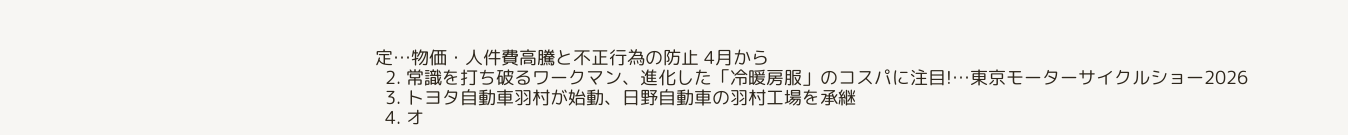定…物価・人件費高騰と不正行為の防止 4月から
  2. 常識を打ち破るワークマン、進化した「冷暖房服」のコスパに注目!…東京モーターサイクルショー2026
  3. トヨタ自動車羽村が始動、日野自動車の羽村工場を承継
  4. オ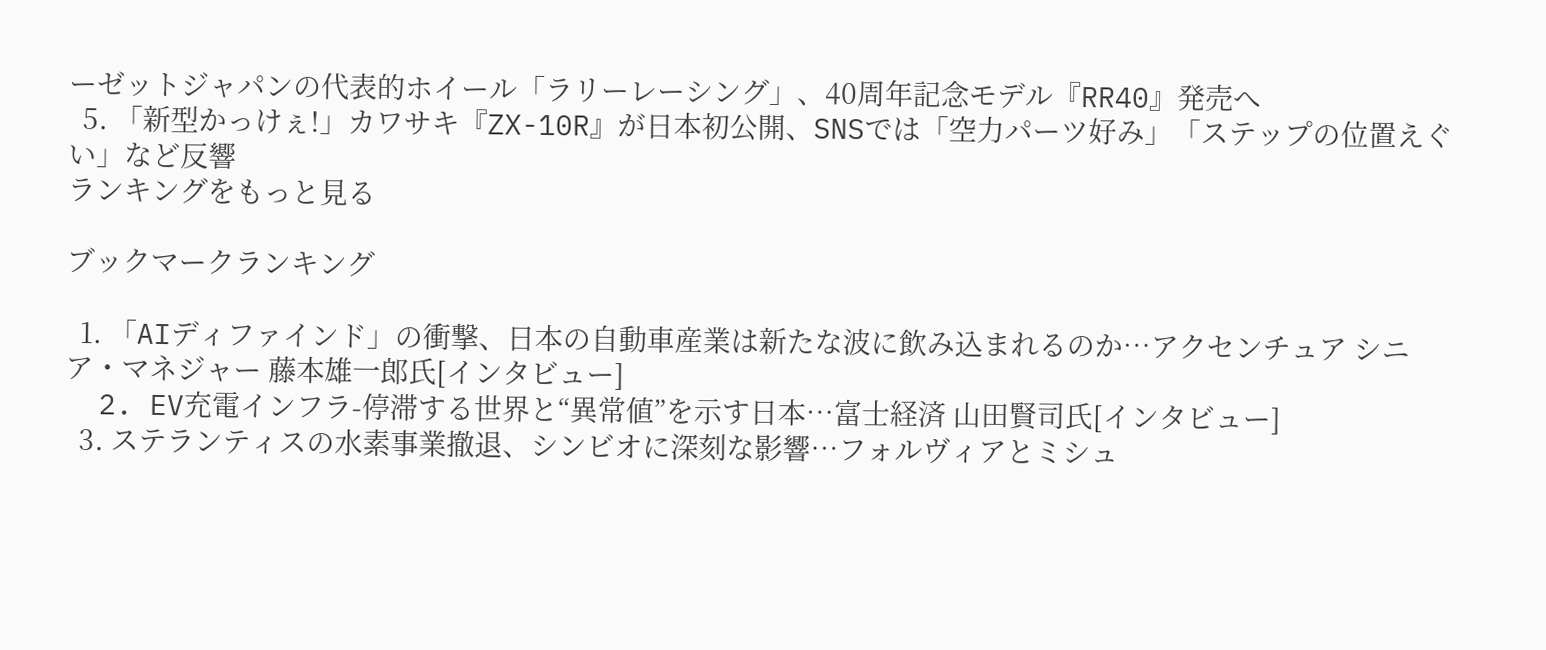ーゼットジャパンの代表的ホイール「ラリーレーシング」、40周年記念モデル『RR40』発売へ
  5. 「新型かっけぇ!」カワサキ『ZX-10R』が日本初公開、SNSでは「空力パーツ好み」「ステップの位置えぐい」など反響
ランキングをもっと見る

ブックマークランキング

  1. 「AIディファインド」の衝撃、日本の自動車産業は新たな波に飲み込まれるのか…アクセンチュア シニア・マネジャー 藤本雄一郎氏[インタビュー]
  2. EV充電インフラ-停滞する世界と“異常値”を示す日本…富士経済 山田賢司氏[インタビュー]
  3. ステランティスの水素事業撤退、シンビオに深刻な影響…フォルヴィアとミシュ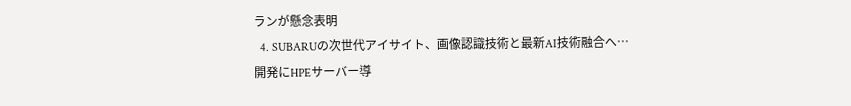ランが懸念表明
  4. SUBARUの次世代アイサイト、画像認識技術と最新AI技術融合へ…開発にHPEサーバー導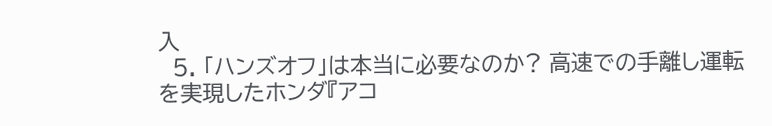入
  5. 「ハンズオフ」は本当に必要なのか? 高速での手離し運転を実現したホンダ『アコ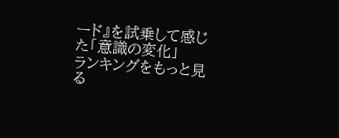ード』を試乗して感じた「意識の変化」
ランキングをもっと見る